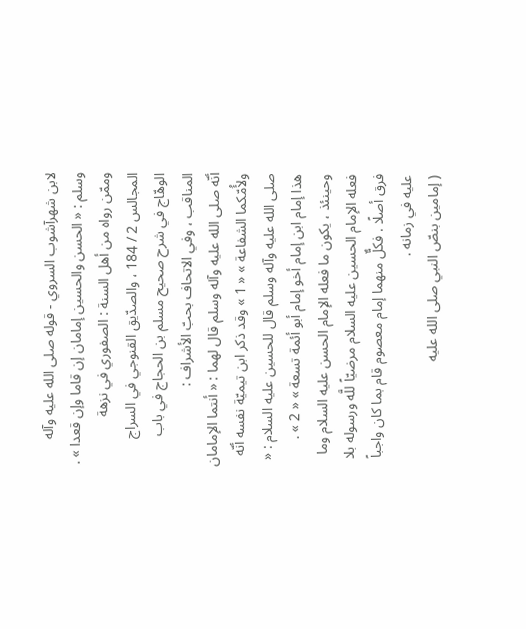لابن شهرآشوب السروي - قوله صلى الله عليه وآله وسلم : « الحسن والحسين إمامان إن قاما وإن قعدا » . وممّن رواه من أهل السنة : الصفوري في نزهة المجالس 2 / 184 ، والصدّيق القنوجي في السراج الوهّاج في شرح صحيح مسلم بن الحجاج في باب المناقب ، وفي الاتحاف بحبّ الأشراف :
أنّه صلى الله عليه وآله وسلم قال لهما : « أنتما الإمامان ولأُمّكما الشفاعة » « 1 » وقد ذكر ابن تيميّة نفسه أنّه صلى الله عليه وآله وسلم قال للحسين عليه السلام : « هذا إمام ابن إمام أخو إمام أبو أئمة تسعة » « 2 » .
وحينئذ ، يكون ما فعله الإمام الحسن عليه السلام وما فعله الإمام الحسين عليه السلام مرضيّاً للَّه ورسوله بلا فرق أصلًا . فكلٌّ منهما إمام معصوم قام بما كان واجباً عليه في زمانه .
( إمامين بنصّ النبي صلى الله عليه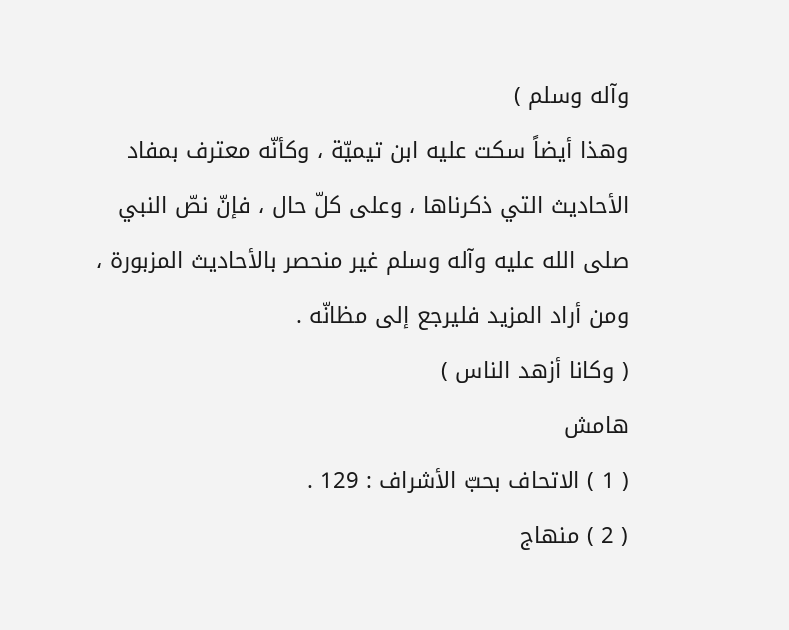وآله وسلم )
وهذا أيضاً سكت عليه ابن تيميّة ، وكأنّه معترف بمفاد الأحاديث التي ذكرناها ، وعلى كلّ حال ، فإنّ نصّ النبي صلى الله عليه وآله وسلم غير منحصر بالأحاديث المزبورة ، ومن أراد المزيد فليرجع إلى مظانّه .
( وكانا أزهد الناس )
هامش
( 1 ) الاتحاف بحبّ الأشراف : 129 .
( 2 ) منهاج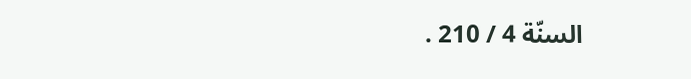السنّة 4 / 210 .